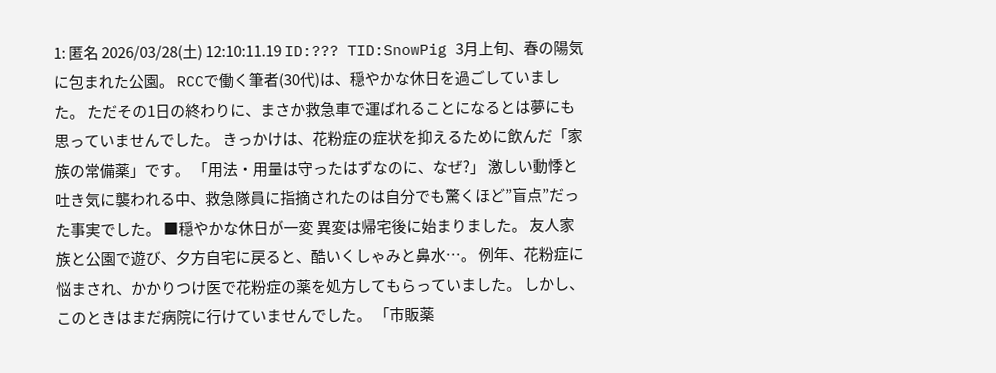1: 匿名 2026/03/28(土) 12:10:11.19 ID:??? TID:SnowPig 3月上旬、春の陽気に包まれた公園。 RCCで働く筆者(30代)は、穏やかな休日を過ごしていました。 ただその1日の終わりに、まさか救急車で運ばれることになるとは夢にも思っていませんでした。 きっかけは、花粉症の症状を抑えるために飲んだ「家族の常備薬」です。 「用法・用量は守ったはずなのに、なぜ?」 激しい動悸と吐き気に襲われる中、救急隊員に指摘されたのは自分でも驚くほど”盲点”だった事実でした。 ■穏やかな休日が一変 異変は帰宅後に始まりました。 友人家族と公園で遊び、夕方自宅に戻ると、酷いくしゃみと鼻水…。 例年、花粉症に悩まされ、かかりつけ医で花粉症の薬を処方してもらっていました。 しかし、このときはまだ病院に行けていませんでした。 「市販薬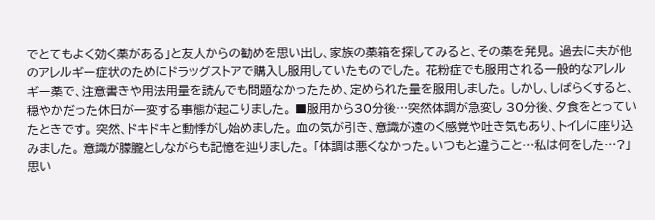でとてもよく効く薬がある」と友人からの勧めを思い出し、家族の薬箱を探してみると、その薬を発見。 過去に夫が他のアレルギー症状のためにドラッグストアで購入し服用していたものでした。 花粉症でも服用される一般的なアレルギー薬で、注意書きや用法用量を読んでも問題なかったため、定められた量を服用しました。 しかし、しばらくすると、穏やかだった休日が一変する事態が起こりました。 ■服用から30分後…突然体調が急変し 30分後、夕食をとっていたときです。 突然、ドキドキと動悸がし始めました。 血の気が引き、意識が遠のく感覚や吐き気もあり、トイレに座り込みました。 意識が朦朧としながらも記憶を辿りました。 「体調は悪くなかった。いつもと違うこと…私は何をした…?」 思い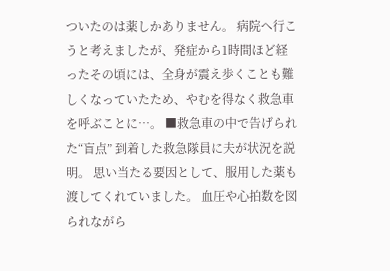ついたのは薬しかありません。 病院へ行こうと考えましたが、発症から1時間ほど経ったその頃には、全身が震え歩くことも難しくなっていたため、やむを得なく救急車を呼ぶことに…。 ■救急車の中で告げられた“盲点” 到着した救急隊員に夫が状況を説明。 思い当たる要因として、服用した薬も渡してくれていました。 血圧や心拍数を図られながら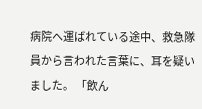病院へ運ばれている途中、救急隊員から言われた言葉に、耳を疑いました。 「飲ん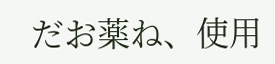だお薬ね、使用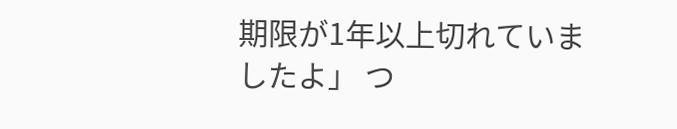期限が1年以上切れていましたよ」 つ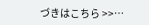づきはこちら >>…